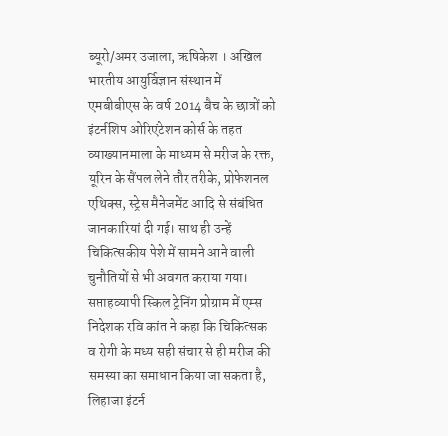ब्यूरो/अमर उजाला, ऋषिकेश । अखिल भारतीय आयुर्विज्ञान संस्थान में एमबीबीएस के वर्ष 2014 बैच के छात्रों को इंटर्नशिप ओरिएंटेशन कोर्स के तहत व्याख्यानमाला के माध्यम से मरीज के रक्त, यूरिन के सैंपल लेने तौर तरीके, प्रोफेशनल एथिक्स, स्ट्रेस मैनेजमेंट आदि से संबंधित जानकारियां दी गई। साथ ही उन्हें चिकित्सकीय पेशे में सामने आने वाली चुनौतियों से भी अवगत कराया गया। सप्ताहव्यापी स्किल ट्रेनिंग प्रोग्राम में एम्स निदेशक रवि कांत ने कहा कि चिकित्सक व रोगी के मध्य सही संचार से ही मरीज की समस्या का समाधान किया जा सकता है, लिहाजा इंटर्न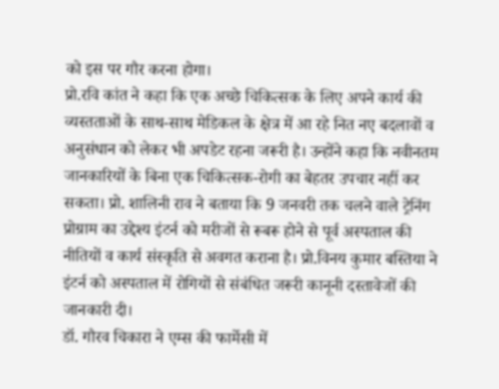को इस पर गौर करना होगा।
प्रो.रवि कांत ने कहा कि एक अच्छे चिकित्सक के लिए अपने कार्य की व्यस्तताओं के साथ-साथ मेडिकल के क्षेत्र में आ रहे नित नए बदलावों व अनुसंधान को लेकर भी अपडेट रहना जरूरी है। उन्होंने कहा कि नवीनतम जानकारियों के बिना एक चिकित्सक-रोगी का बेहतर उपचार नहीं कर सकता। प्रो. शालिनी राव ने बताया कि 9 जनवरी तक चलने वाले ट्रेनिंग प्रोग्राम का उद्देश्य इंटर्न को मरीजों से रूबरू होने से पूर्व अस्पताल की नीतियों व कार्य संस्कृति से अवगत कराना है। प्रो.विनय कुमार बस्तिया ने इंटर्न को अस्पताल में रोगियों से संबंधित जरूरी कानूनी दस्तावेजों की जानकारी दी।
डॉ. गौरव चिकारा ने एम्स की फार्मेसी में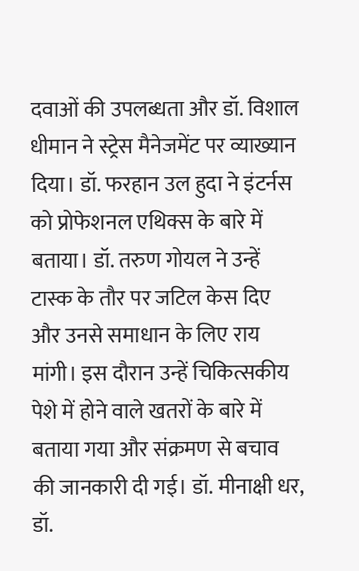दवाओं की उपलब्धता और डॉ. विशाल धीमान ने स्ट्रेस मैनेजमेंट पर व्याख्यान दिया। डॉ. फरहान उल हुदा ने इंटर्नस को प्रोफेशनल एथिक्स के बारे में बताया। डॉ. तरुण गोयल ने उन्हें टास्क के तौर पर जटिल केस दिए और उनसे समाधान के लिए राय मांगी। इस दौरान उन्हें चिकित्सकीय पेशे में होने वाले खतरों के बारे में बताया गया और संक्रमण से बचाव की जानकारी दी गई। डॉ. मीनाक्षी धर, डॉ.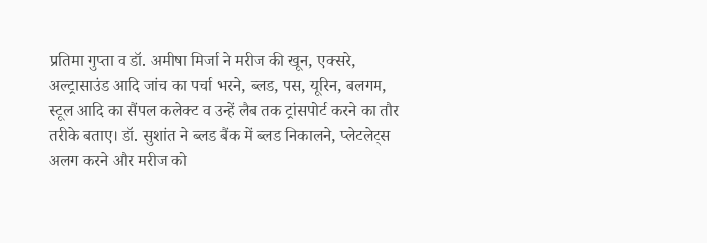प्रतिमा गुप्ता व डॉ. अमीषा मिर्जा ने मरीज की खून, एक्सरे, अल्ट्रासाउंड आदि जांच का पर्चा भरने, ब्लड, पस, यूरिन, बलगम, स्टूल आदि का सैंपल कलेक्ट व उन्हें लैब तक ट्रांसपोर्ट करने का तौर तरीके बताए। डॉ. सुशांत ने ब्लड बैंक में ब्लड निकालने, प्लेटलेट्स अलग करने और मरीज को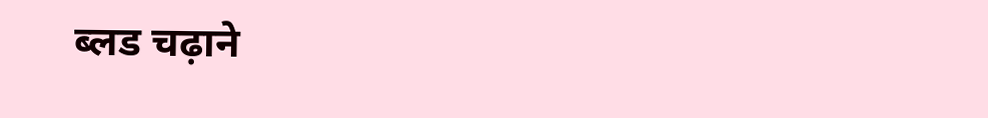ब्लड चढ़ाने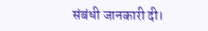संबंधी जानकारी दी।